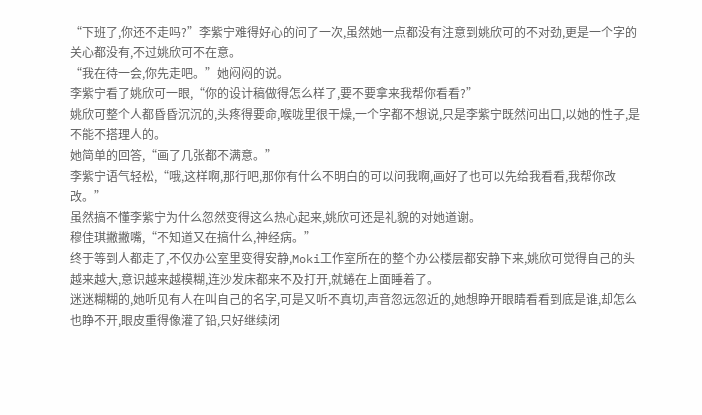“下班了,你还不走吗?”李紫宁难得好心的问了一次,虽然她一点都没有注意到姚欣可的不对劲,更是一个字的关心都没有,不过姚欣可不在意。
“我在待一会,你先走吧。”她闷闷的说。
李紫宁看了姚欣可一眼,“你的设计稿做得怎么样了,要不要拿来我帮你看看?”
姚欣可整个人都昏昏沉沉的,头疼得要命,喉咙里很干燥,一个字都不想说,只是李紫宁既然问出口,以她的性子,是不能不搭理人的。
她简单的回答,“画了几张都不满意。”
李紫宁语气轻松,“哦,这样啊,那行吧,那你有什么不明白的可以问我啊,画好了也可以先给我看看,我帮你改改。”
虽然搞不懂李紫宁为什么忽然变得这么热心起来,姚欣可还是礼貌的对她道谢。
穆佳琪撇撇嘴,“不知道又在搞什么,神经病。”
终于等到人都走了,不仅办公室里变得安静,Moki工作室所在的整个办公楼层都安静下来,姚欣可觉得自己的头越来越大,意识越来越模糊,连沙发床都来不及打开,就蜷在上面睡着了。
迷迷糊糊的,她听见有人在叫自己的名字,可是又听不真切,声音忽远忽近的,她想睁开眼睛看看到底是谁,却怎么也睁不开,眼皮重得像灌了铅,只好继续闭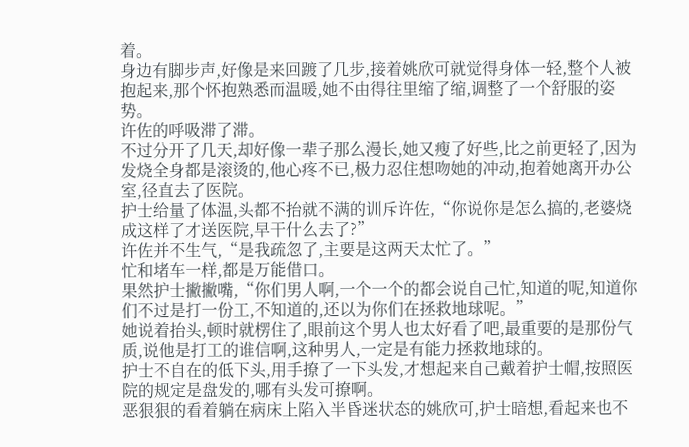着。
身边有脚步声,好像是来回踱了几步,接着姚欣可就觉得身体一轻,整个人被抱起来,那个怀抱熟悉而温暖,她不由得往里缩了缩,调整了一个舒服的姿势。
许佐的呼吸滞了滞。
不过分开了几天,却好像一辈子那么漫长,她又瘦了好些,比之前更轻了,因为发烧全身都是滚烫的,他心疼不已,极力忍住想吻她的冲动,抱着她离开办公室,径直去了医院。
护士给量了体温,头都不抬就不满的训斥许佐,“你说你是怎么搞的,老婆烧成这样了才送医院,早干什么去了?”
许佐并不生气,“是我疏忽了,主要是这两天太忙了。”
忙和堵车一样,都是万能借口。
果然护士撇撇嘴,“你们男人啊,一个一个的都会说自己忙,知道的呢,知道你们不过是打一份工,不知道的,还以为你们在拯救地球呢。”
她说着抬头,顿时就楞住了,眼前这个男人也太好看了吧,最重要的是那份气质,说他是打工的谁信啊,这种男人,一定是有能力拯救地球的。
护士不自在的低下头,用手撩了一下头发,才想起来自己戴着护士帽,按照医院的规定是盘发的,哪有头发可撩啊。
恶狠狠的看着躺在病床上陷入半昏迷状态的姚欣可,护士暗想,看起来也不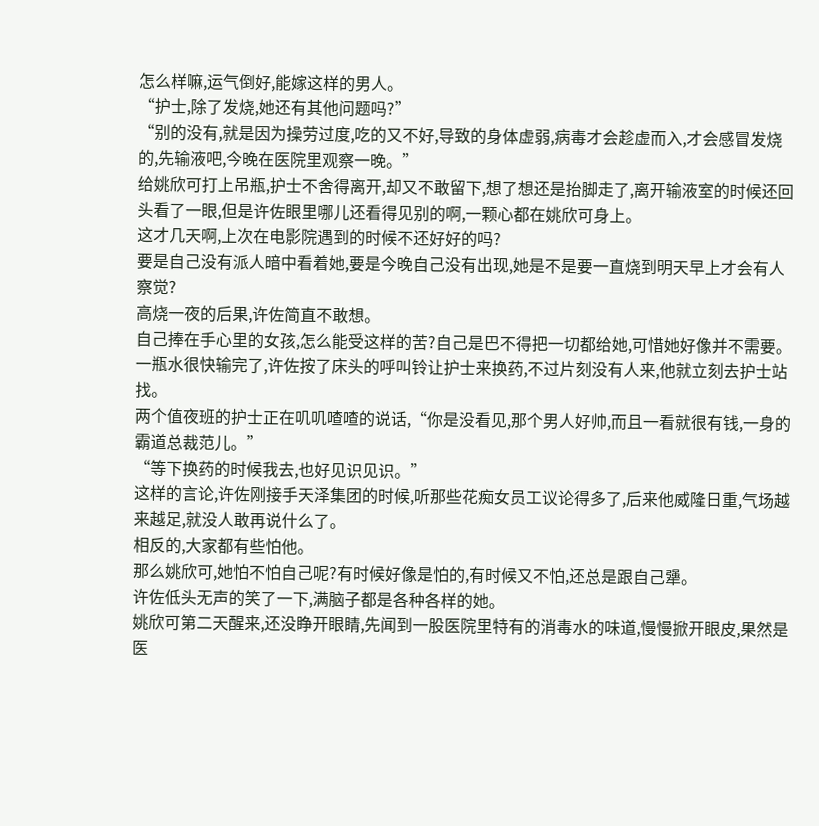怎么样嘛,运气倒好,能嫁这样的男人。
“护士,除了发烧,她还有其他问题吗?”
“别的没有,就是因为操劳过度,吃的又不好,导致的身体虚弱,病毒才会趁虚而入,才会感冒发烧的,先输液吧,今晚在医院里观察一晚。”
给姚欣可打上吊瓶,护士不舍得离开,却又不敢留下,想了想还是抬脚走了,离开输液室的时候还回头看了一眼,但是许佐眼里哪儿还看得见别的啊,一颗心都在姚欣可身上。
这才几天啊,上次在电影院遇到的时候不还好好的吗?
要是自己没有派人暗中看着她,要是今晚自己没有出现,她是不是要一直烧到明天早上才会有人察觉?
高烧一夜的后果,许佐简直不敢想。
自己捧在手心里的女孩,怎么能受这样的苦?自己是巴不得把一切都给她,可惜她好像并不需要。
一瓶水很快输完了,许佐按了床头的呼叫铃让护士来换药,不过片刻没有人来,他就立刻去护士站找。
两个值夜班的护士正在叽叽喳喳的说话,“你是没看见,那个男人好帅,而且一看就很有钱,一身的霸道总裁范儿。”
“等下换药的时候我去,也好见识见识。”
这样的言论,许佐刚接手天泽集团的时候,听那些花痴女员工议论得多了,后来他威隆日重,气场越来越足,就没人敢再说什么了。
相反的,大家都有些怕他。
那么姚欣可,她怕不怕自己呢?有时候好像是怕的,有时候又不怕,还总是跟自己犟。
许佐低头无声的笑了一下,满脑子都是各种各样的她。
姚欣可第二天醒来,还没睁开眼睛,先闻到一股医院里特有的消毒水的味道,慢慢掀开眼皮,果然是医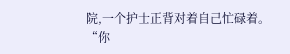院,一个护士正背对着自己忙碌着。
“你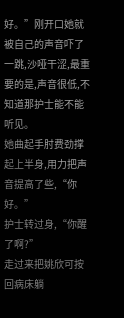好。”刚开口她就被自己的声音吓了一跳,沙哑干涩,最重要的是,声音很低,不知道那护士能不能听见。
她曲起手肘费劲撑起上半身,用力把声音提高了些,“你好。”
护士转过身,“你醒了啊?”
走过来把姚欣可按回病床躺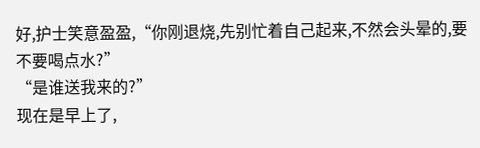好,护士笑意盈盈,“你刚退烧,先别忙着自己起来,不然会头晕的,要不要喝点水?”
“是谁送我来的?”
现在是早上了,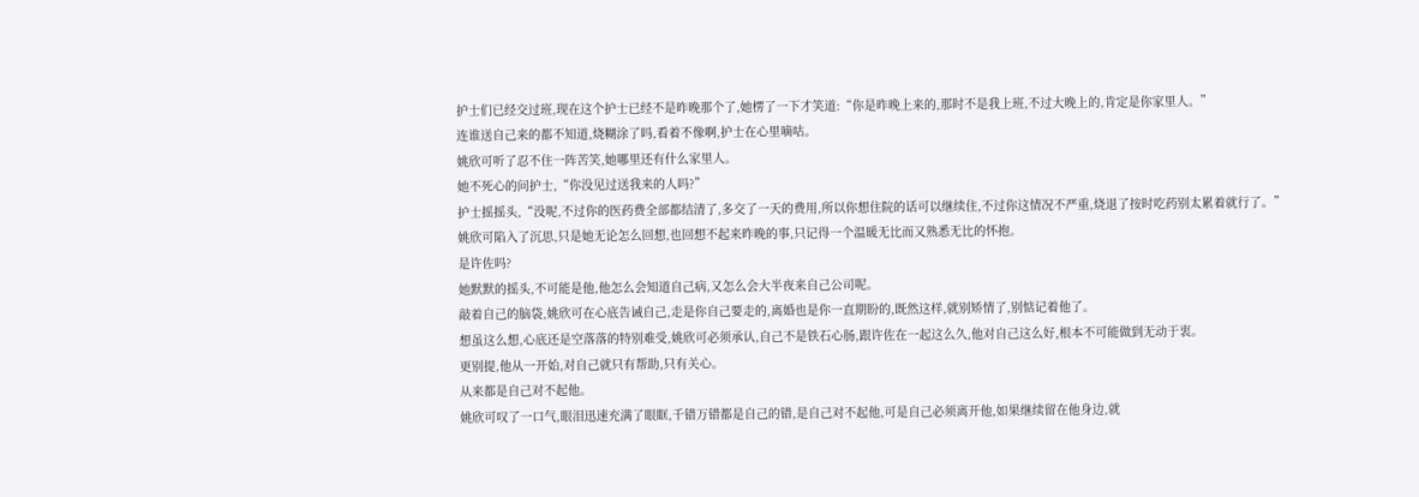护士们已经交过班,现在这个护士已经不是昨晚那个了,她楞了一下才笑道:“你是昨晚上来的,那时不是我上班,不过大晚上的,肯定是你家里人。”
连谁送自己来的都不知道,烧糊涂了吗,看着不像啊,护士在心里嘀咕。
姚欣可听了忍不住一阵苦笑,她哪里还有什么家里人。
她不死心的问护士,“你没见过送我来的人吗?”
护士摇摇头,“没呢,不过你的医药费全部都结清了,多交了一天的费用,所以你想住院的话可以继续住,不过你这情况不严重,烧退了按时吃药别太累着就行了。”
姚欣可陷入了沉思,只是她无论怎么回想,也回想不起来昨晚的事,只记得一个温暖无比而又熟悉无比的怀抱。
是许佐吗?
她默默的摇头,不可能是他,他怎么会知道自己病,又怎么会大半夜来自己公司呢。
敲着自己的脑袋,姚欣可在心底告诫自己,走是你自己要走的,离婚也是你一直期盼的,既然这样,就别矫情了,别惦记着他了。
想虽这么想,心底还是空落落的特别难受,姚欣可必须承认,自己不是铁石心肠,跟许佐在一起这么久,他对自己这么好,根本不可能做到无动于衷。
更别提,他从一开始,对自己就只有帮助,只有关心。
从来都是自己对不起他。
姚欣可叹了一口气,眼泪迅速充满了眼眶,千错万错都是自己的错,是自己对不起他,可是自己必须离开他,如果继续留在他身边,就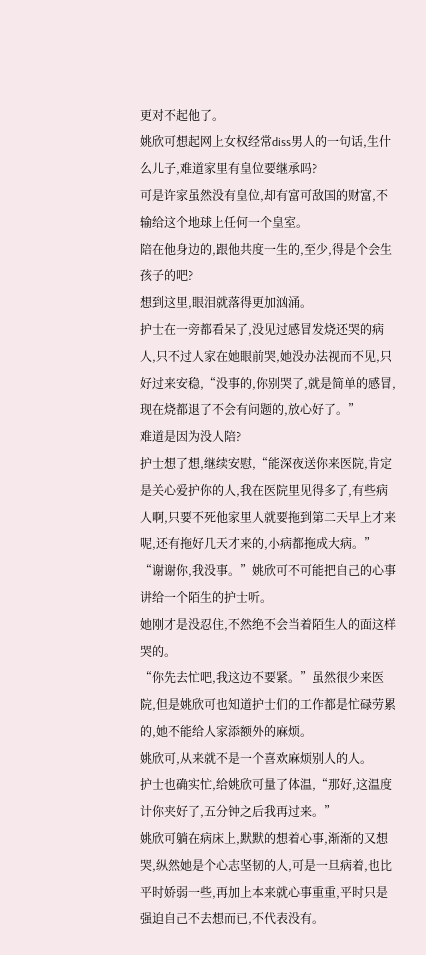更对不起他了。
姚欣可想起网上女权经常diss男人的一句话,生什么儿子,难道家里有皇位要继承吗?
可是许家虽然没有皇位,却有富可敌国的财富,不输给这个地球上任何一个皇室。
陪在他身边的,跟他共度一生的,至少,得是个会生孩子的吧?
想到这里,眼泪就落得更加汹涌。
护士在一旁都看呆了,没见过感冒发烧还哭的病人,只不过人家在她眼前哭,她没办法视而不见,只好过来安稳,“没事的,你别哭了,就是简单的感冒,现在烧都退了不会有问题的,放心好了。”
难道是因为没人陪?
护士想了想,继续安慰,“能深夜送你来医院,肯定是关心爱护你的人,我在医院里见得多了,有些病人啊,只要不死他家里人就要拖到第二天早上才来呢,还有拖好几天才来的,小病都拖成大病。”
“谢谢你,我没事。”姚欣可不可能把自己的心事讲给一个陌生的护士听。
她刚才是没忍住,不然绝不会当着陌生人的面这样哭的。
“你先去忙吧,我这边不要紧。”虽然很少来医院,但是姚欣可也知道护士们的工作都是忙碌劳累的,她不能给人家添额外的麻烦。
姚欣可,从来就不是一个喜欢麻烦别人的人。
护士也确实忙,给姚欣可量了体温,“那好,这温度计你夹好了,五分钟之后我再过来。”
姚欣可躺在病床上,默默的想着心事,渐渐的又想哭,纵然她是个心志坚韧的人,可是一旦病着,也比平时娇弱一些,再加上本来就心事重重,平时只是强迫自己不去想而已,不代表没有。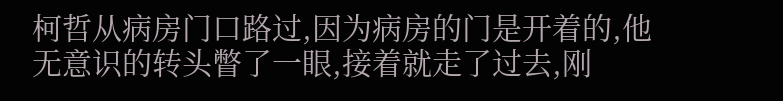柯哲从病房门口路过,因为病房的门是开着的,他无意识的转头瞥了一眼,接着就走了过去,刚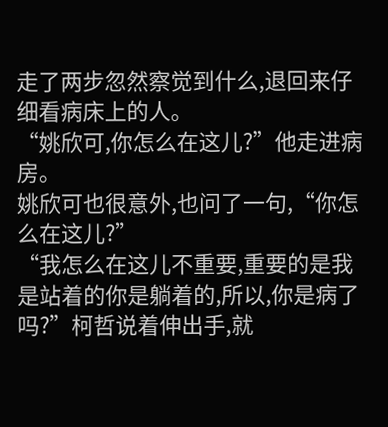走了两步忽然察觉到什么,退回来仔细看病床上的人。
“姚欣可,你怎么在这儿?”他走进病房。
姚欣可也很意外,也问了一句,“你怎么在这儿?”
“我怎么在这儿不重要,重要的是我是站着的你是躺着的,所以,你是病了吗?”柯哲说着伸出手,就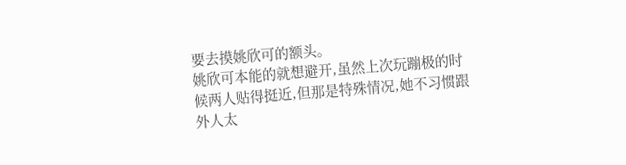要去摸姚欣可的额头。
姚欣可本能的就想避开,虽然上次玩蹦极的时候两人贴得挺近,但那是特殊情况,她不习惯跟外人太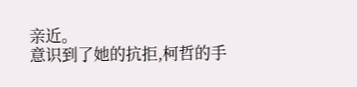亲近。
意识到了她的抗拒,柯哲的手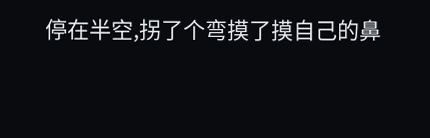停在半空,拐了个弯摸了摸自己的鼻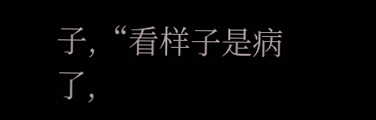子,“看样子是病了,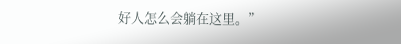好人怎么会躺在这里。”